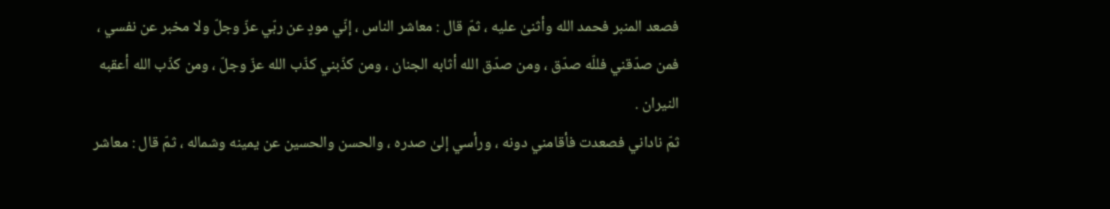فصعد المنبر فحمد الله وأثنىٰ عليه ، ثمّ قال : معاشر الناس ، إنّي مودٍ عن ربّي عزّ وجلّ ولا مخبر عن نفسي ، فمن صدّقني فللّه صدّق ، ومن صدّق الله أثابه الجنان ، ومن كذّبني كذّب الله عزّ وجلّ ، ومن كذّب الله أعقبه النيران .
ثمّ ناداني فصعدت فأقامني دونه ، ورأسي إلىٰ صدره ، والحسن والحسين عن يمينه وشماله ، ثمّ قال : معاشر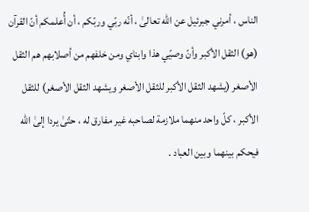الناس ، أمرني جبرئيل عن الله تعالىٰ ، أنّه ربّي وربّكم ، أن أُعلمكم أنّ القرآن (هو) الثقل الأكبر وأنّ وصيّي هذا وابناي ومن خلفهم من أصلابهم هم الثقل الأصغر (يشهد الثقل الأكبر للثقل الأصغر ويشهد الثقل الأصغر) للثقل الأكبر ، كلّ واحد منهما ملازمة لصاحبه غير مفارق له ، حتّىٰ يردا إلىٰ الله فيحكم بينهما وبين العباد .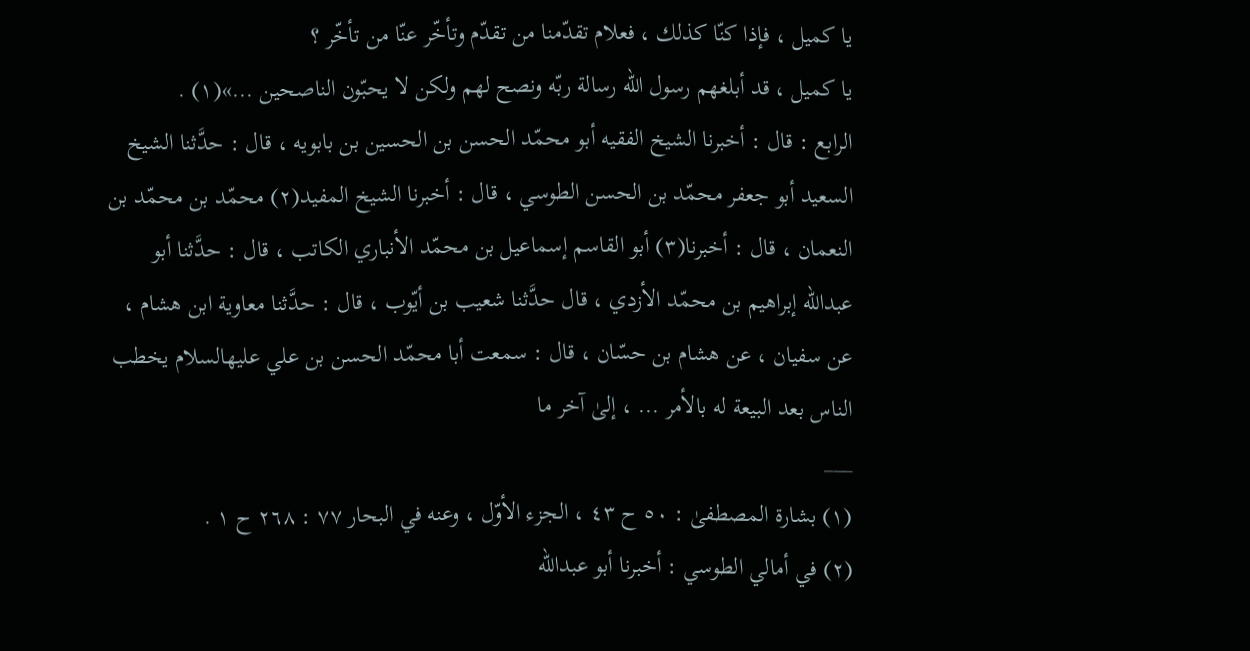يا كميل ، فإذا كنّا كذلك ، فعلام تقدّمنا من تقدّم وتأخّر عنّا من تأخّر ؟
يا كميل ، قد أبلغهم رسول الله رسالة ربّه ونصح لهم ولكن لا يحبّون الناصحين ...»(١) .
الرابع : قال : أخبرنا الشيخ الفقيه أبو محمّد الحسن بن الحسين بن بابويه ، قال : حدَّثنا الشيخ السعيد أبو جعفر محمّد بن الحسن الطوسي ، قال : أخبرنا الشيخ المفيد(٢) محمّد بن محمّد بن النعمان ، قال : أخبرنا(٣) أبو القاسم إسماعيل بن محمّد الأنباري الكاتب ، قال : حدَّثنا أبو عبدالله إبراهيم بن محمّد الأزدي ، قال حدَّثنا شعيب بن أيّوب ، قال : حدَّثنا معاوية ابن هشام ، عن سفيان ، عن هشام بن حسّان ، قال : سمعت أبا محمّد الحسن بن علي عليهالسلام يخطب الناس بعد البيعة له بالأمر ... ، إلىٰ آخر ما
___
(١) بشارة المصطفىٰ : ٥٠ ح ٤٣ ، الجزء الأوّل ، وعنه في البحار ٧٧ : ٢٦٨ ح ١ .
(٢) في أمالي الطوسي : أخبرنا أبو عبدالله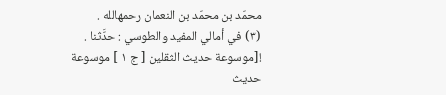محمّد بن محمّد بن النعمان رحمهالله .
(٣) في أمالي المفيد والطوسي : حدَّثنا .
![موسوعة حديث الثقلين [ ج ١ ] موسوعة حديث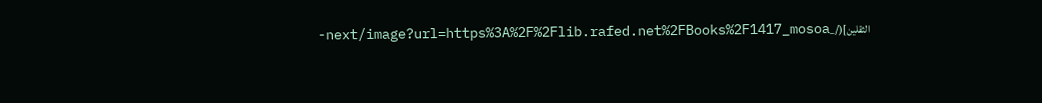الثقلين](/_next/image?url=https%3A%2F%2Flib.rafed.net%2FBooks%2F1417_mosoa-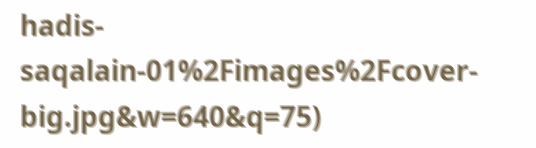hadis-saqalain-01%2Fimages%2Fcover-big.jpg&w=640&q=75)